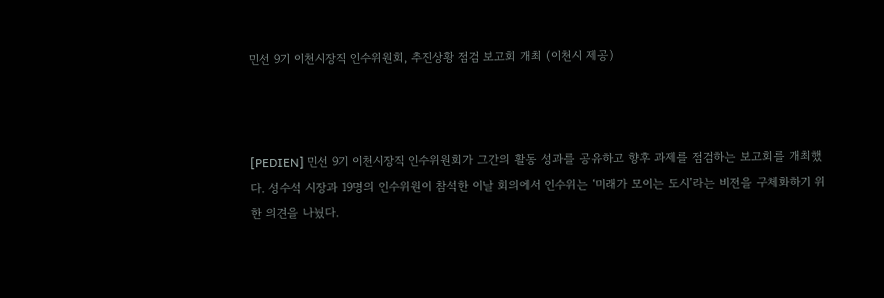민선 9기 이천시장직 인수위원회, 추진상황 점검 보고회 개최 (이천시 제공)



[PEDIEN] 민선 9기 이천시장직 인수위원회가 그간의 활동 성과를 공유하고 향후 과제를 점검하는 보고회를 개최했다. 성수석 시장과 19명의 인수위원이 참석한 이날 회의에서 인수위는 ‘미래가 모이는 도시’라는 비전을 구체화하기 위한 의견을 나눴다.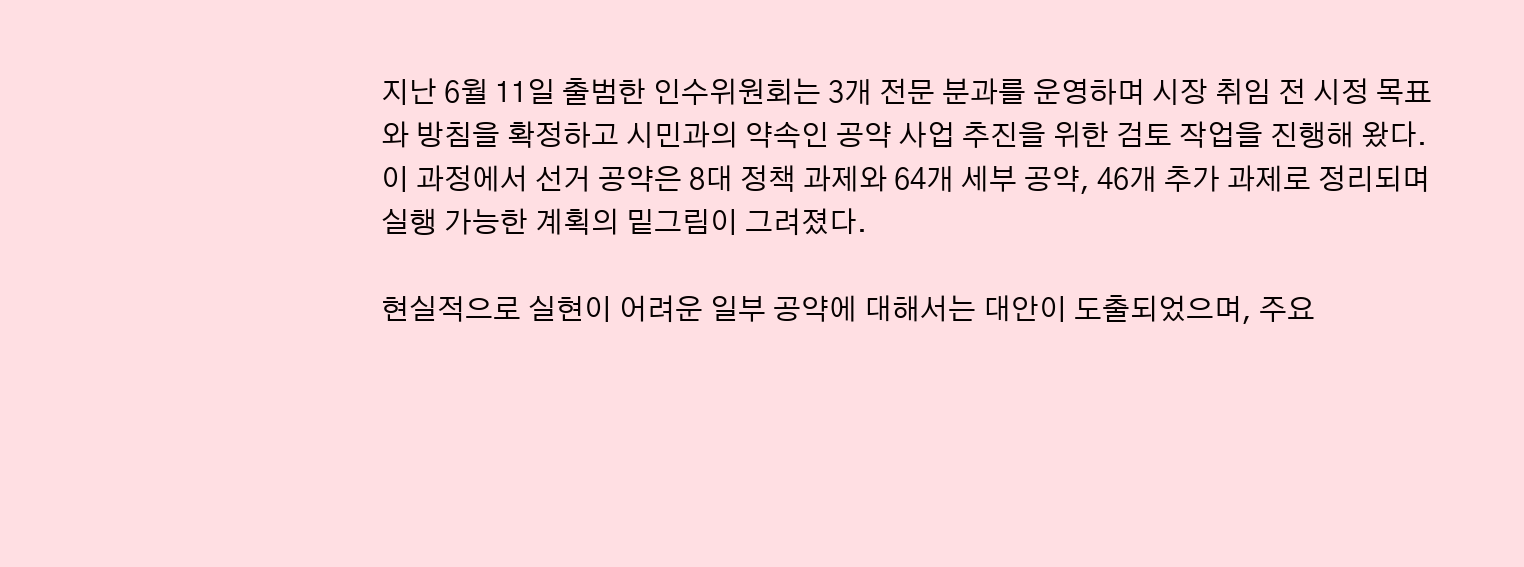지난 6월 11일 출범한 인수위원회는 3개 전문 분과를 운영하며 시장 취임 전 시정 목표와 방침을 확정하고 시민과의 약속인 공약 사업 추진을 위한 검토 작업을 진행해 왔다. 이 과정에서 선거 공약은 8대 정책 과제와 64개 세부 공약, 46개 추가 과제로 정리되며 실행 가능한 계획의 밑그림이 그려졌다.

현실적으로 실현이 어려운 일부 공약에 대해서는 대안이 도출되었으며, 주요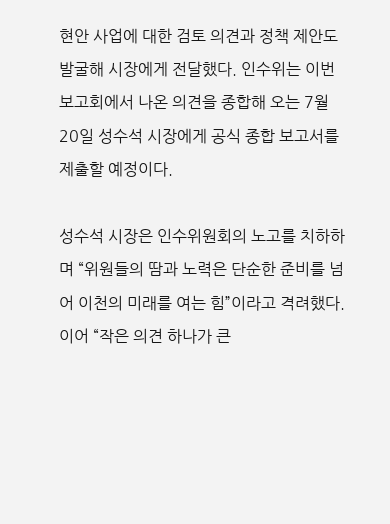현안 사업에 대한 검토 의견과 정책 제안도 발굴해 시장에게 전달했다. 인수위는 이번 보고회에서 나온 의견을 종합해 오는 7월 20일 성수석 시장에게 공식 종합 보고서를 제출할 예정이다.

성수석 시장은 인수위원회의 노고를 치하하며 “위원들의 땀과 노력은 단순한 준비를 넘어 이천의 미래를 여는 힘”이라고 격려했다. 이어 “작은 의견 하나가 큰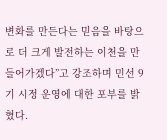변화를 만든다는 믿음을 바탕으로 더 크게 발전하는 이천을 만들어가겠다”고 강조하며 민선 9기 시정 운영에 대한 포부를 밝혔다.